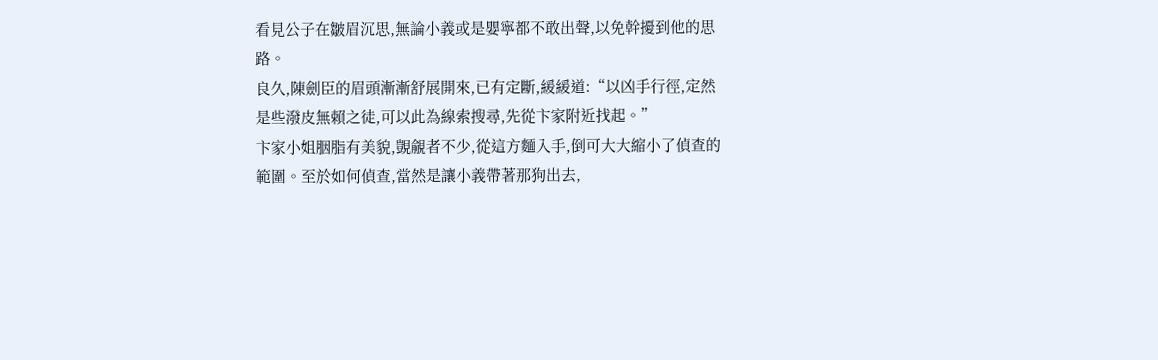看見公子在皺眉沉思,無論小義或是嬰寧都不敢出聲,以免幹擾到他的思路。
良久,陳劍臣的眉頭漸漸舒展開來,已有定斷,緩緩道:“以凶手行徑,定然是些潑皮無賴之徒,可以此為線索搜尋,先從卞家附近找起。”
卞家小姐胭脂有美貌,覬覦者不少,從這方麵入手,倒可大大縮小了偵查的範圍。至於如何偵查,當然是讓小義帶著那狗出去,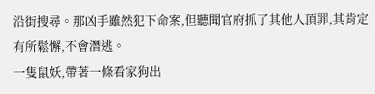沿街搜尋。那凶手雖然犯下命案,但聽聞官府抓了其他人頂罪,其肯定有所鬆懈,不會潛逃。
一隻鼠妖,帶著一條看家狗出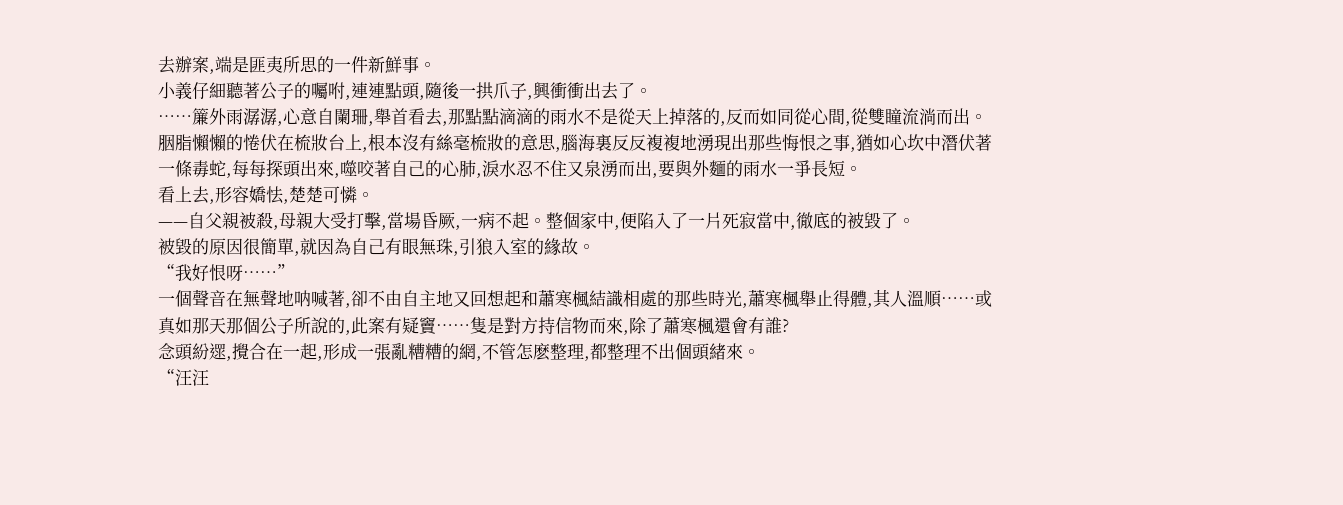去辦案,端是匪夷所思的一件新鮮事。
小義仔細聽著公子的囑咐,連連點頭,隨後一拱爪子,興衝衝出去了。
……簾外雨潺潺,心意自闌珊,舉首看去,那點點滴滴的雨水不是從天上掉落的,反而如同從心間,從雙瞳流淌而出。
胭脂懶懶的惓伏在梳妝台上,根本沒有絲毫梳妝的意思,腦海裏反反複複地湧現出那些悔恨之事,猶如心坎中潛伏著一條毒蛇,每每探頭出來,噬咬著自己的心肺,淚水忍不住又泉湧而出,要與外麵的雨水一爭長短。
看上去,形容嬌怯,楚楚可憐。
——自父親被殺,母親大受打擊,當場昏厥,一病不起。整個家中,便陷入了一片死寂當中,徹底的被毀了。
被毀的原因很簡單,就因為自己有眼無珠,引狼入室的緣故。
“我好恨呀……”
一個聲音在無聲地呐喊著,卻不由自主地又回想起和蕭寒楓結識相處的那些時光,蕭寒楓舉止得體,其人溫順……或真如那天那個公子所說的,此案有疑竇……隻是對方持信物而來,除了蕭寒楓還會有誰?
念頭紛遝,攪合在一起,形成一張亂糟糟的網,不管怎麽整理,都整理不出個頭緒來。
“汪汪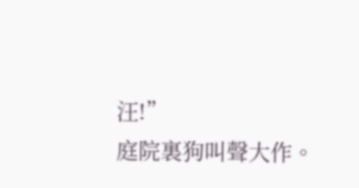汪!”
庭院裏狗叫聲大作。